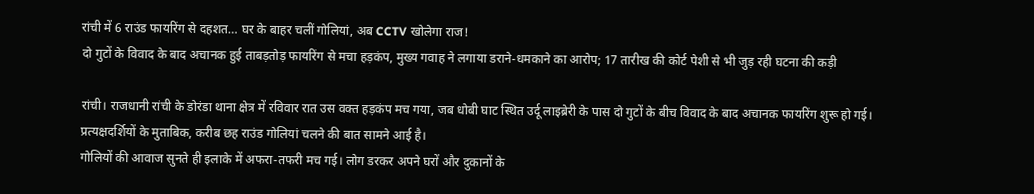रांची में 6 राउंड फायरिंग से दहशत… घर के बाहर चलीं गोलियां, अब CCTV खोलेगा राज!
दो गुटों के विवाद के बाद अचानक हुई ताबड़तोड़ फायरिंग से मचा हड़कंप, मुख्य गवाह ने लगाया डराने-धमकाने का आरोप; 17 तारीख की कोर्ट पेशी से भी जुड़ रही घटना की कड़ी

रांची। राजधानी रांची के डोरंडा थाना क्षेत्र में रविवार रात उस वक्त हड़कंप मच गया, जब धोबी घाट स्थित उर्दू लाइब्रेरी के पास दो गुटों के बीच विवाद के बाद अचानक फायरिंग शुरू हो गई। प्रत्यक्षदर्शियों के मुताबिक, करीब छह राउंड गोलियां चलने की बात सामने आई है।
गोलियों की आवाज सुनते ही इलाके में अफरा-तफरी मच गई। लोग डरकर अपने घरों और दुकानों के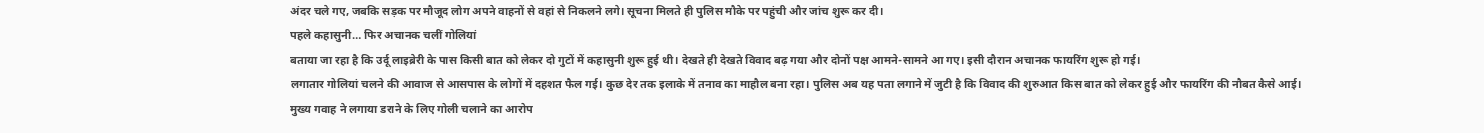अंदर चले गए, जबकि सड़क पर मौजूद लोग अपने वाहनों से वहां से निकलने लगे। सूचना मिलते ही पुलिस मौके पर पहुंची और जांच शुरू कर दी।
पहले कहासुनी… फिर अचानक चलीं गोलियां
बताया जा रहा है कि उर्दू लाइब्रेरी के पास किसी बात को लेकर दो गुटों में कहासुनी शुरू हुई थी। देखते ही देखते विवाद बढ़ गया और दोनों पक्ष आमने-सामने आ गए। इसी दौरान अचानक फायरिंग शुरू हो गई।
लगातार गोलियां चलने की आवाज से आसपास के लोगों में दहशत फैल गई। कुछ देर तक इलाके में तनाव का माहौल बना रहा। पुलिस अब यह पता लगाने में जुटी है कि विवाद की शुरुआत किस बात को लेकर हुई और फायरिंग की नौबत कैसे आई।
मुख्य गवाह ने लगाया डराने के लिए गोली चलाने का आरोप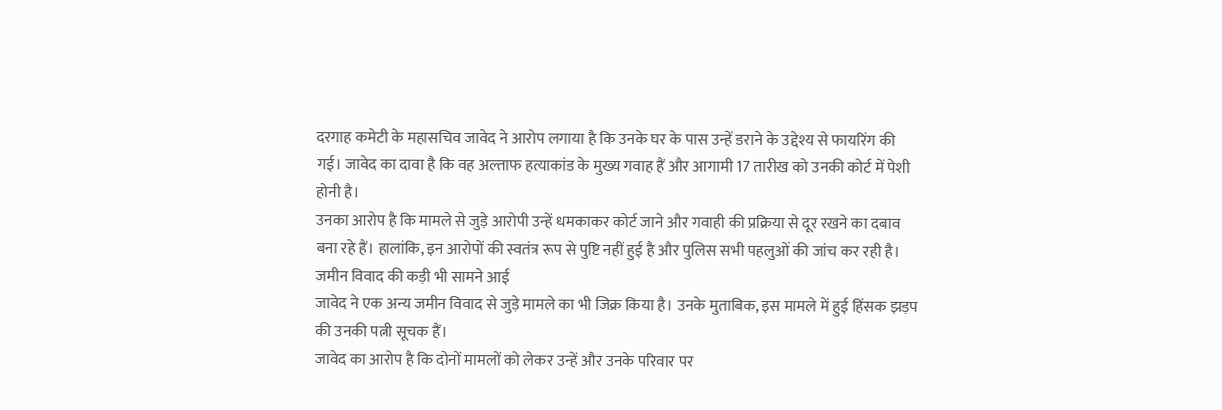दरगाह कमेटी के महासचिव जावेद ने आरोप लगाया है कि उनके घर के पास उन्हें डराने के उद्देश्य से फायरिंग की गई। जावेद का दावा है कि वह अल्ताफ हत्याकांड के मुख्य गवाह हैं और आगामी 17 तारीख को उनकी कोर्ट में पेशी होनी है।
उनका आरोप है कि मामले से जुड़े आरोपी उन्हें धमकाकर कोर्ट जाने और गवाही की प्रक्रिया से दूर रखने का दबाव बना रहे हैं। हालांकि, इन आरोपों की स्वतंत्र रूप से पुष्टि नहीं हुई है और पुलिस सभी पहलुओं की जांच कर रही है।
जमीन विवाद की कड़ी भी सामने आई
जावेद ने एक अन्य जमीन विवाद से जुड़े मामले का भी जिक्र किया है। उनके मुताबिक, इस मामले में हुई हिंसक झड़प की उनकी पत्नी सूचक हैं।
जावेद का आरोप है कि दोनों मामलों को लेकर उन्हें और उनके परिवार पर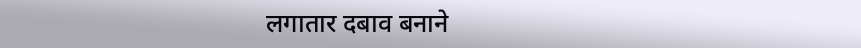लगातार दबाव बनाने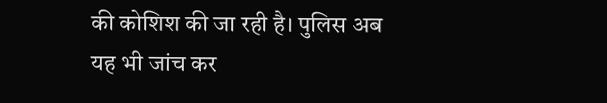की कोशिश की जा रही है। पुलिस अब यह भी जांच कर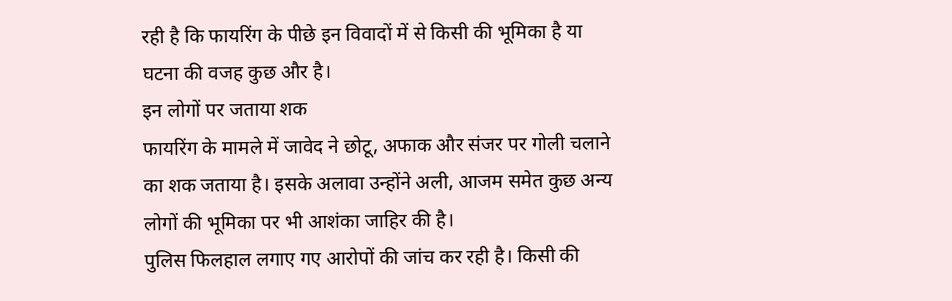रही है कि फायरिंग के पीछे इन विवादों में से किसी की भूमिका है या घटना की वजह कुछ और है।
इन लोगों पर जताया शक
फायरिंग के मामले में जावेद ने छोटू, अफाक और संजर पर गोली चलाने का शक जताया है। इसके अलावा उन्होंने अली, आजम समेत कुछ अन्य लोगों की भूमिका पर भी आशंका जाहिर की है।
पुलिस फिलहाल लगाए गए आरोपों की जांच कर रही है। किसी की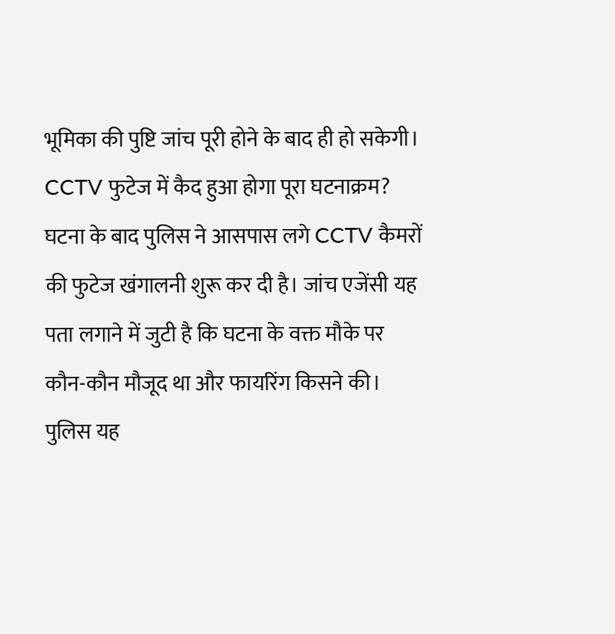भूमिका की पुष्टि जांच पूरी होने के बाद ही हो सकेगी।
CCTV फुटेज में कैद हुआ होगा पूरा घटनाक्रम?
घटना के बाद पुलिस ने आसपास लगे CCTV कैमरों की फुटेज खंगालनी शुरू कर दी है। जांच एजेंसी यह पता लगाने में जुटी है कि घटना के वक्त मौके पर कौन-कौन मौजूद था और फायरिंग किसने की।
पुलिस यह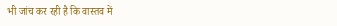भी जांच कर रही है कि वास्तव में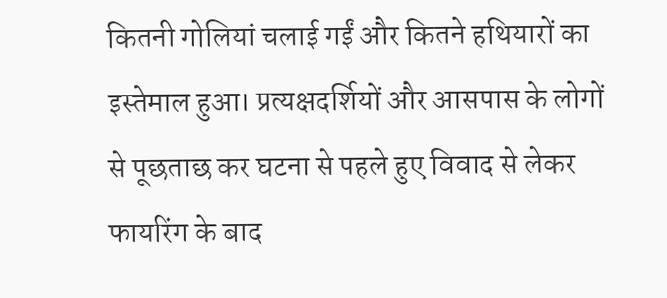कितनी गोलियां चलाई गईं और कितने हथियारों का इस्तेमाल हुआ। प्रत्यक्षदर्शियों और आसपास के लोगों से पूछताछ कर घटना से पहले हुए विवाद से लेकर फायरिंग के बाद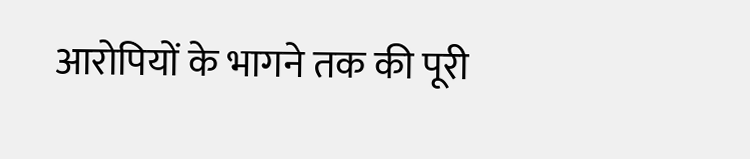आरोपियों के भागने तक की पूरी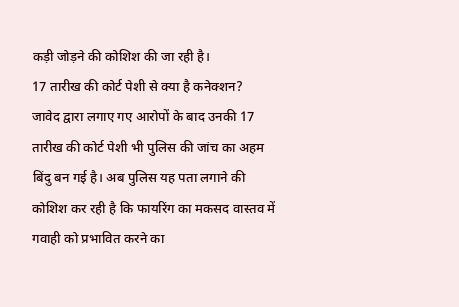कड़ी जोड़ने की कोशिश की जा रही है।
17 तारीख की कोर्ट पेशी से क्या है कनेक्शन?
जावेद द्वारा लगाए गए आरोपों के बाद उनकी 17 तारीख की कोर्ट पेशी भी पुलिस की जांच का अहम बिंदु बन गई है। अब पुलिस यह पता लगाने की कोशिश कर रही है कि फायरिंग का मकसद वास्तव में गवाही को प्रभावित करने का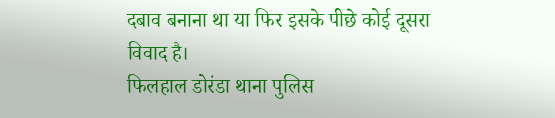दबाव बनाना था या फिर इसके पीछे कोई दूसरा विवाद है।
फिलहाल डोरंडा थाना पुलिस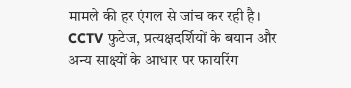मामले की हर एंगल से जांच कर रही है। CCTV फुटेज, प्रत्यक्षदर्शियों के बयान और अन्य साक्ष्यों के आधार पर फायरिंग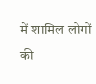में शामिल लोगों की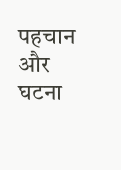पहचान और घटना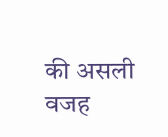की असली वजह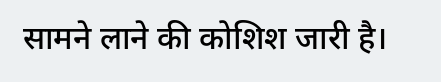सामने लाने की कोशिश जारी है।